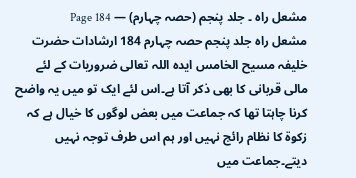مشعل راہ ۔ جلد پنجم (حصہ چہارم) — Page 184
مشعل راه جلد پنجم حصہ چہارم 184 ارشادات حضرت خلیفہ مسیح الخامس ایدہ اللہ تعالی ضروریات کے لئے مالی قربانی کا بھی ذکر آتا ہے۔اس لئے ایک تو میں یہ واضح کرنا چاہتا تھا کہ جماعت میں بعض لوگوں کا خیال ہے کہ زکوۃ کا نظام رائج نہیں اور ہم اس طرف توجہ نہیں دیتے۔جماعت میں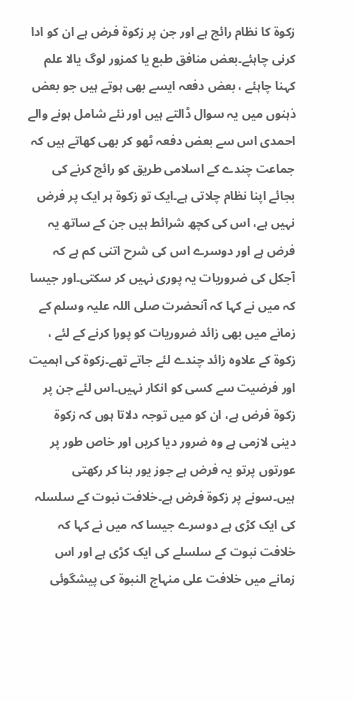زکوۃ کا نظام رائج ہے اور جن پر زکوۃ فرض ہے ان کو ادا کرنی چاہئے۔بعض منافق طبع یا کمزور لوگ یالا علم کہنا چاہئے ، بعض دفعہ ایسے بھی ہوتے ہیں جو بعض ذہنوں میں یہ سوال ڈالتے ہیں اور نئے شامل ہونے والے احمدی اس سے بعض دفعہ ٹھو کر بھی کھاتے ہیں کہ جماعت چندے کے اسلامی طریق کو رائج کرنے کی بجائے اپنا نظام چلاتی ہے۔ایک تو زکوۃ ہر ایک پر فرض نہیں ہے، اس کی کچھ شرائط ہیں جن کے ساتھ یہ فرض ہے اور دوسرے اس کی شرح اتنی کم ہے کہ آجکل کی ضروریات یہ پوری نہیں کر سکتی۔اور جیسا کہ میں نے کہا کہ آنحضرت صلی اللہ علیہ وسلم کے زمانے میں بھی زائد ضروریات کو پورا کرنے کے لئے ، زکوۃ کے علاوہ زائد چندے لئے جاتے تھے۔زکوۃ کی اہمیت اور فرضیت سے کسی کو انکار نہیں۔اس لئے جن پر زکوۃ فرض ہے، ان کو میں توجہ دلاتا ہوں کہ زکوۃ دینی لازمی ہے وہ ضرور دیا کریں اور خاص طور پر عورتوں پرتو یہ فرض ہے جوز یور بنا کر رکھتی ہیں۔سونے پر زکوۃ فرض ہے۔خلافت نبوت کے سلسلہ کی ایک کڑی ہے دوسرے جیسا کہ میں نے کہا کہ خلافت نبوت کے سلسلے کی ایک کڑی ہے اور اس زمانے میں خلافت علی منہاج النبوۃ کی پیشگوئی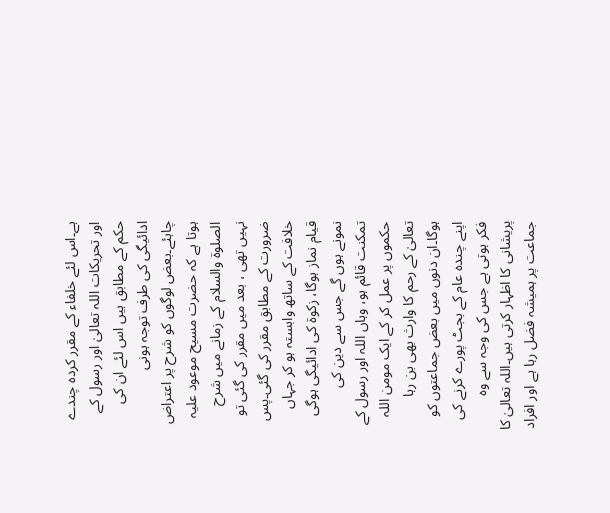ہے۔اس لئے خلفاء کے مقرر کردہ چندے اور تحریکات اللہ تعالیٰ اور رسول کے حکم کے مطابق ہیں اس لئے ان کی ادائیگی کی طرف توجہ ہونی چاہئے۔بعض لوگوں کو شرح پر اعتراض ہوتا ہے کہ حضرت مسیح موعود علیہ الصلوۃ والسلام کے زمانے میں شرح نہیں تھی ، بعد میں مقرر کی گئی تو ضرورت کے مطابق مقرر کی گئی۔پس خلافت کے ساتھ وابستہ ہو کر جہاں قیام نماز ہوگا، زکوۃ کی ادائیگی ہوگی نمونے ہوں گے جس سے دین کی تمکنت قائم ہو، وہاں اللہ اور رسول کے حکموں پر عمل کر کے ایک مومن اللہ تعالیٰ کے رحم کا وارث بھی بن رہا ہوگا۔ان دنوں میں بعض جماعتوں کو اپنے چندہ عام کے بجٹ پورے کرنے کی فکر ہوتی ہے جس کی وجہ سے وہ پریشانی کا اظہار کرتی ہیں۔اللہ تعالیٰ کا جماعت پر ہمیشہ فضل رہا ہے اور افراد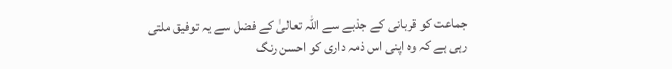جماعت کو قربانی کے جذبے سے اللہ تعالیٰ کے فضل سے یہ توفیق ملتی رہی ہے کہ وہ اپنی اس ذمہ داری کو احسن رنگ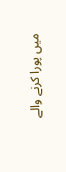میں پورا کرنے والے